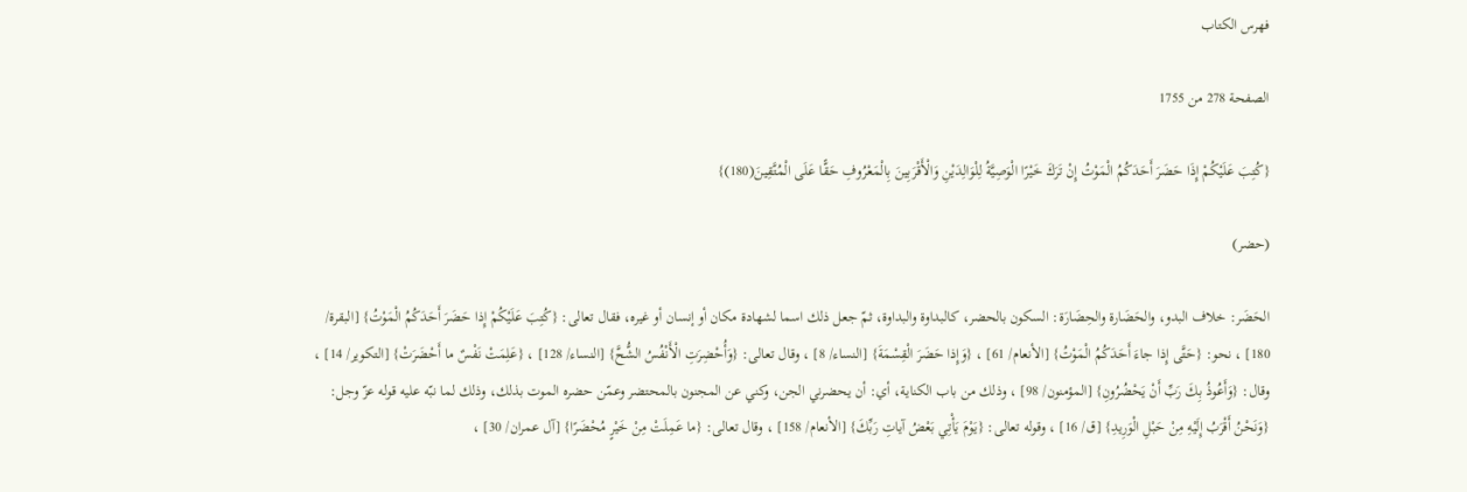فهرس الكتاب

الصفحة 278 من 1755

{كُتِبَ عَلَيْكُمْ إِذَا حَضَرَ أَحَدَكُمُ الْمَوْتُ إِنْ تَرَكَ خَيْرًا الْوَصِيَّةُ لِلْوَالِدَيْنِ وَالْأَقْرَبِينَ بِالْمَعْرُوفِ حَقًّا عَلَى الْمُتَّقِينَ(180)}

(حضر)

الحَضَر: خلاف البدو، والحَضَارة والحِضَارَة: السكون بالحضر، كالبداوة والبداوة، ثمّ جعل ذلك اسما لشهادة مكان أو إنسان أو غيره، فقال تعالى: {كُتِبَ عَلَيْكُمْ إِذا حَضَرَ أَحَدَكُمُ الْمَوْتُ} [البقرة/ 180] ، نحو: {حَتَّى إِذا جاءَ أَحَدَكُمُ الْمَوْتُ} [الأنعام/ 61] ، {وَإِذا حَضَرَ الْقِسْمَةَ} [النساء/ 8] ، وقال تعالى: {وَأُحْضِرَتِ الْأَنْفُسُ الشُّحَّ} [النساء/ 128] ، {عَلِمَتْ نَفْسٌ ما أَحْضَرَتْ} [التكوير/ 14] ، وقال: {وَأَعُوذُ بِكَ رَبِّ أَنْ يَحْضُرُونِ} [المؤمنون/ 98] ، وذلك من باب الكناية، أي: أن يحضرني الجن، وكني عن المجنون بالمحتضر وعمّن حضره الموت بذلك، وذلك لما نبّه عليه قوله عزّ وجل: {وَنَحْنُ أَقْرَبُ إِلَيْهِ مِنْ حَبْلِ الْوَرِيدِ} [ق/ 16] ، وقوله تعالى: {يَوْمَ يَأْتِي بَعْضُ آياتِ رَبِّكَ} [الأنعام/ 158] ، وقال تعالى: {ما عَمِلَتْ مِنْ خَيْرٍ مُحْضَرًا} [آل عمران/ 30] ،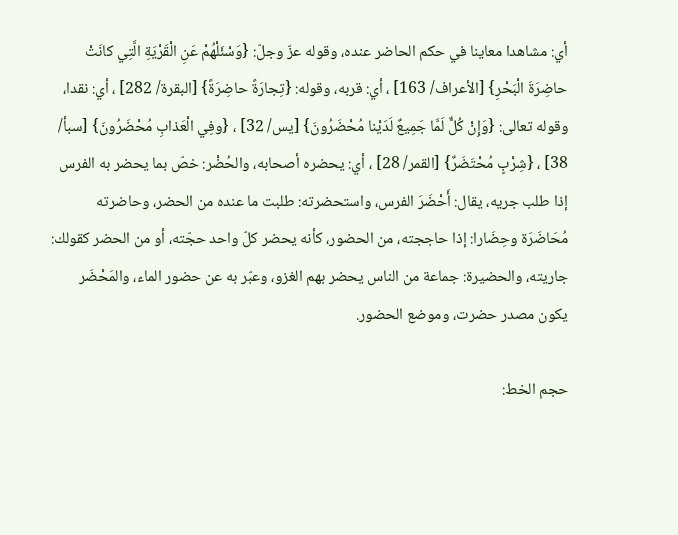أي: مشاهدا معاينا في حكم الحاضر عنده، وقوله عزّ وجلّ: {وَسْئَلْهُمْ عَنِ الْقَرْيَةِ الَّتِي كانَتْ حاضِرَةَ الْبَحْرِ} [الأعراف/ 163] ، أي: قربه، وقوله: {تِجارَةً حاضِرَةً} [البقرة/ 282] ، أي: نقدا، وقوله تعالى: {وَإِنْ كُلٌّ لَمَّا جَمِيعٌ لَدَيْنا مُحْضَرُونَ} [يس/ 32] ، {وفِي الْعَذابِ مُحْضَرُونَ} [سبأ/ 38] ، {شِرْبٍ مُحْتَضَرٌ} [القمر/ 28] ، أي: يحضره أصحابه، والحُضْر: خصّ بما يحضر به الفرس إذا طلب جريه، يقال: أَحْضَرَ الفرس، واستحضرته: طلبت ما عنده من الحضر، وحاضرته مُحَاضَرَة وحِضَارا: إذا حاججته، من الحضور، كأنه يحضر كلّ واحد حجّته، أو من الحضر كقولك: جاريته، والحضيرة: جماعة من الناس يحضر بهم الغزو، وعبّر به عن حضور الماء، والمَحْضَر يكون مصدر حضرت، وموضع الحضور.

حجم الخط: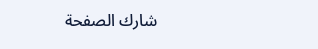شارك الصفحة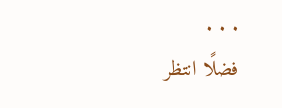. . .
فضلًا انتظر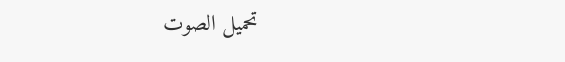تحميل الصوت